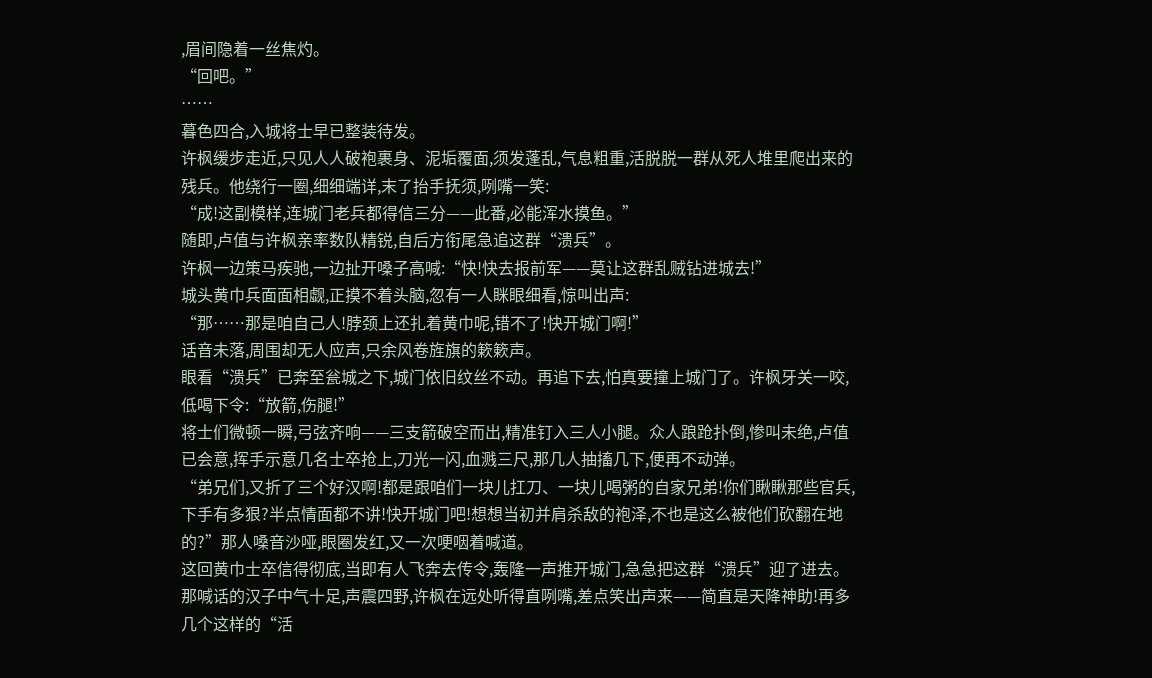,眉间隐着一丝焦灼。
“回吧。”
……
暮色四合,入城将士早已整装待发。
许枫缓步走近,只见人人破袍裹身、泥垢覆面,须发蓬乱,气息粗重,活脱脱一群从死人堆里爬出来的残兵。他绕行一圈,细细端详,末了抬手抚须,咧嘴一笑:
“成!这副模样,连城门老兵都得信三分——此番,必能浑水摸鱼。”
随即,卢值与许枫亲率数队精锐,自后方衔尾急追这群“溃兵”。
许枫一边策马疾驰,一边扯开嗓子高喊:“快!快去报前军——莫让这群乱贼钻进城去!”
城头黄巾兵面面相觑,正摸不着头脑,忽有一人眯眼细看,惊叫出声:
“那……那是咱自己人!脖颈上还扎着黄巾呢,错不了!快开城门啊!”
话音未落,周围却无人应声,只余风卷旌旗的簌簌声。
眼看“溃兵”已奔至瓮城之下,城门依旧纹丝不动。再追下去,怕真要撞上城门了。许枫牙关一咬,低喝下令:“放箭,伤腿!”
将士们微顿一瞬,弓弦齐响——三支箭破空而出,精准钉入三人小腿。众人踉跄扑倒,惨叫未绝,卢值已会意,挥手示意几名士卒抢上,刀光一闪,血溅三尺,那几人抽搐几下,便再不动弹。
“弟兄们,又折了三个好汉啊!都是跟咱们一块儿扛刀、一块儿喝粥的自家兄弟!你们瞅瞅那些官兵,下手有多狠?半点情面都不讲!快开城门吧!想想当初并肩杀敌的袍泽,不也是这么被他们砍翻在地的?”那人嗓音沙哑,眼圈发红,又一次哽咽着喊道。
这回黄巾士卒信得彻底,当即有人飞奔去传令,轰隆一声推开城门,急急把这群“溃兵”迎了进去。
那喊话的汉子中气十足,声震四野,许枫在远处听得直咧嘴,差点笑出声来——简直是天降神助!再多几个这样的“活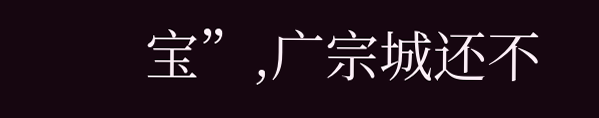宝”,广宗城还不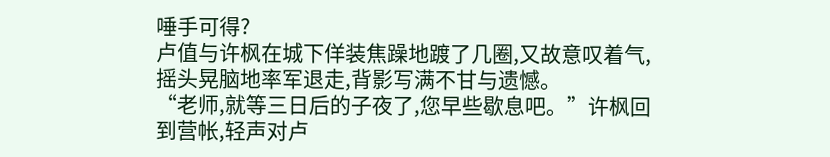唾手可得?
卢值与许枫在城下佯装焦躁地踱了几圈,又故意叹着气,摇头晃脑地率军退走,背影写满不甘与遗憾。
“老师,就等三日后的子夜了,您早些歇息吧。”许枫回到营帐,轻声对卢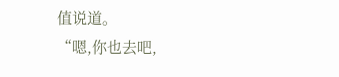值说道。
“嗯,你也去吧,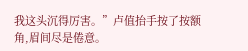我这头沉得厉害。”卢值抬手按了按额角,眉间尽是倦意。